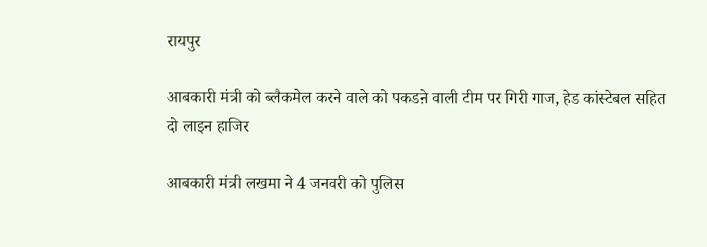रायपुर

आबकारी मंत्री को ब्लैकमेल करने वाले को पकडऩे वाली टीम पर गिरी गाज, हेड कांस्टेबल सहित दो लाइन हाजिर

आबकारी मंत्री लखमा ने 4 जनवरी को पुलिस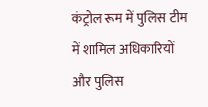कंट्रोल रूम में पुलिस टीम में शामिल अधिकारियों और पुलिस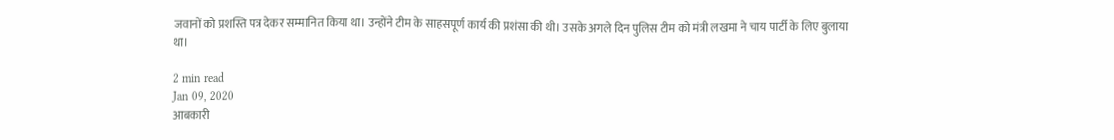जवानों को प्रशस्ति पत्र देकर सम्मानित किया था। उन्होंने टीम के साहसपूर्ण कार्य की प्रशंसा की थी। उसके अगले दिन पुलिस टीम को मंत्री लखमा ने चाय पार्टी के लिए बुलाया था।

2 min read
Jan 09, 2020
आबकारी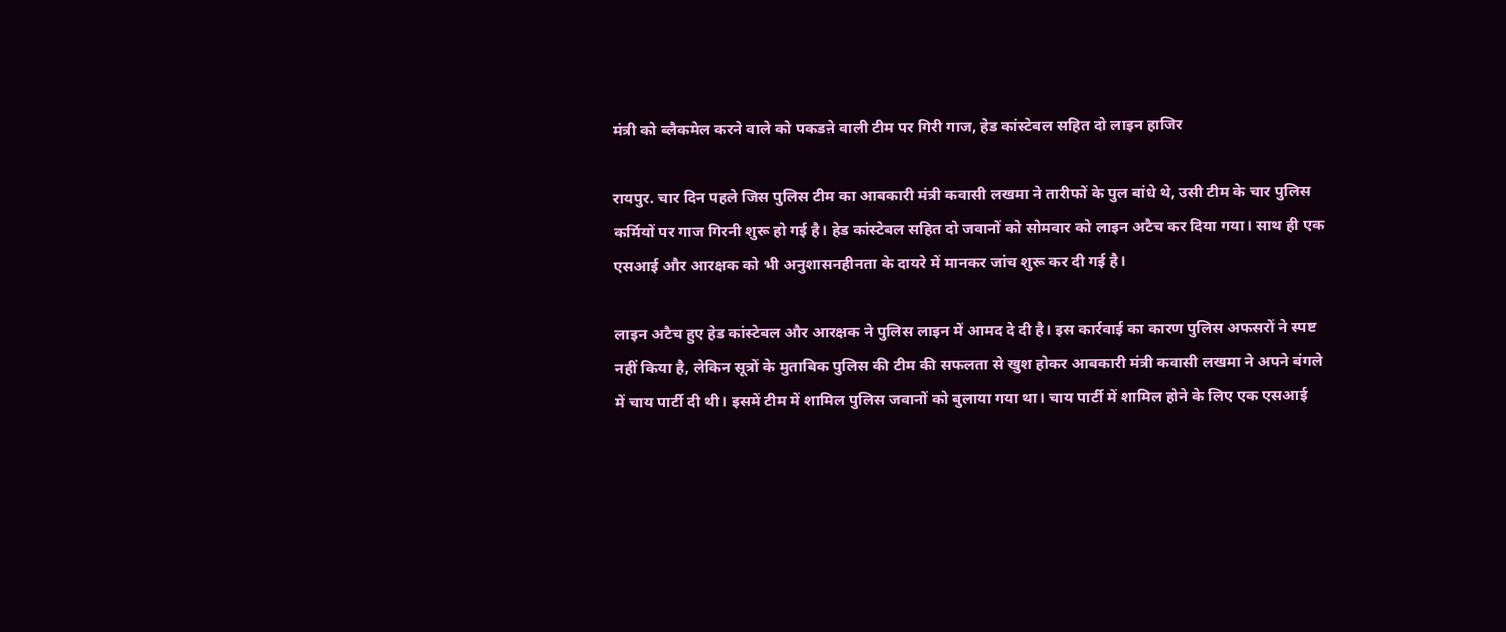मंत्री को ब्लैकमेल करने वाले को पकडऩे वाली टीम पर गिरी गाज, हेड कांस्टेबल सहित दो लाइन हाजिर

रायपुर. चार दिन पहले जिस पुलिस टीम का आबकारी मंत्री कवासी लखमा ने तारीफों के पुल बांधे थे, उसी टीम के चार पुलिस कर्मियों पर गाज गिरनी शुरू हो गई है। हेड कांस्टेबल सहित दो जवानों को सोमवार को लाइन अटैच कर दिया गया। साथ ही एक एसआई और आरक्षक को भी अनुशासनहीनता के दायरे में मानकर जांच शुरू कर दी गई है।

लाइन अटैच हुए हेड कांस्टेबल और आरक्षक ने पुलिस लाइन में आमद दे दी है। इस कार्रवाई का कारण पुलिस अफसरों ने स्पष्ट नहीं किया है, लेकिन सूत्रों के मुताबिक पुलिस की टीम की सफलता से खुश होकर आबकारी मंत्री कवासी लखमा ने अपने बंगले में चाय पार्टी दी थी। इसमें टीम में शामिल पुलिस जवानों को बुलाया गया था। चाय पार्टी में शामिल होने के लिए एक एसआई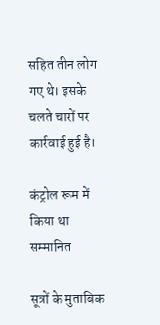सहित तीन लोग गए थे। इसके चलते चारों पर कार्रवाई हुई है।

कंट्रोल रूम में किया था सम्मानित

सूत्रों के मुताबिक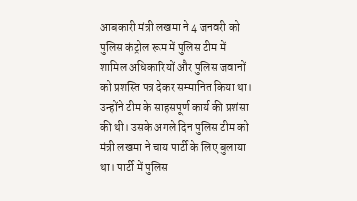आबकारी मंत्री लखमा ने 4 जनवरी को पुलिस कंट्रोल रूम में पुलिस टीम में शामिल अधिकारियों और पुलिस जवानों को प्रशस्ति पत्र देकर सम्मानित किया था। उन्होंने टीम के साहसपूर्ण कार्य की प्रशंसा की थी। उसके अगले दिन पुलिस टीम को मंत्री लखमा ने चाय पार्टी के लिए बुलाया था। पार्टी में पुलिस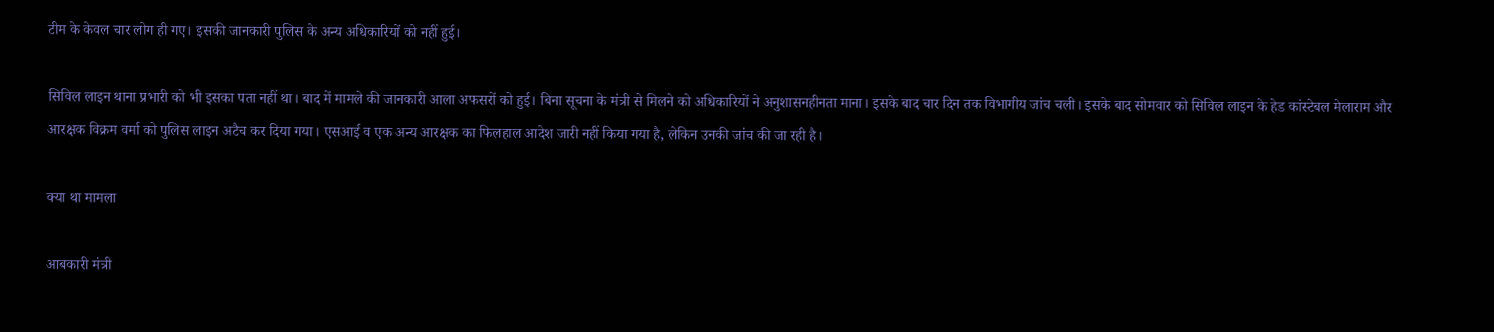टीम के केवल चार लोग ही गए। इसकी जानकारी पुलिस के अन्य अधिकारियों को नहीं हुई।

सिविल लाइन थाना प्रभारी को भी इसका पता नहीं था। बाद में मामले की जानकारी आला अफसरों को हुई। बिना सूचना के मंत्री से मिलने को अधिकारियों ने अनुशासनहीनता माना। इसके बाद चार दिन तक विभागीय जांच चली। इसके बाद सोमवार को सिविल लाइन के हेड कांस्टेबल मेलाराम और आरक्षक विक्रम वर्मा को पुलिस लाइन अटैच कर दिया गया। एसआई व एक अन्य आरक्षक का फिलहाल आदेश जारी नहीं किया गया है, लेकिन उनकी जांच की जा रही है।

क्या था मामला

आबकारी मंत्री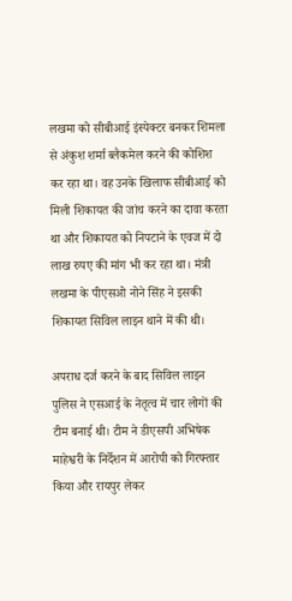लखमा को सीबीआई इंस्पेक्टर बनकर शिमला से अंकुश शर्मा ब्लैकमेल करने की कोशिश कर रहा था। वह उनके खिलाफ सीबीआई को मिली शिकायत की जांच करने का दावा करता था और शिकायत को निपटाने के एवज में दो लाख रुपए की मांग भी कर रहा था। मंत्री लखमा के पीएसओ नोने सिंह ने इसकी शिकायत सिविल लाइन थाने में की थी।

अपराध दर्ज करने के बाद सिविल लाइन पुलिस ने एसआई के नेतृत्व में चार लोगों की टीम बनाई थी। टीम ने डीएसपी अभिषेक माहेश्वरी के निर्देशन में आरोपी को गिरफ्तार किया और रायपुर लेकर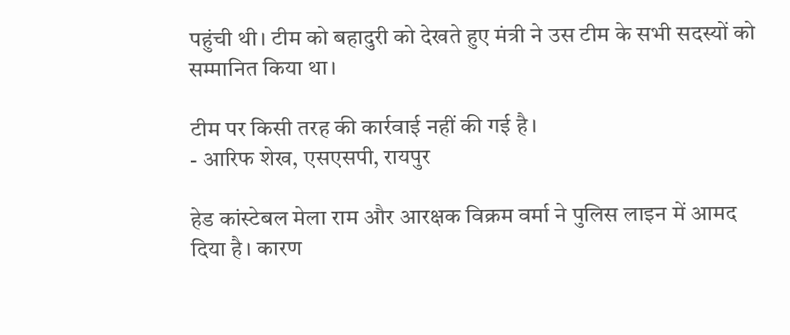पहुंची थी। टीम को बहादुरी को देखते हुए मंत्री ने उस टीम के सभी सदस्यों को सम्मानित किया था।

टीम पर किसी तरह की कार्रवाई नहीं की गई है।
- आरिफ शेख, एसएसपी, रायपुर

हेड कांस्टेबल मेला राम और आरक्षक विक्रम वर्मा ने पुलिस लाइन में आमद दिया है। कारण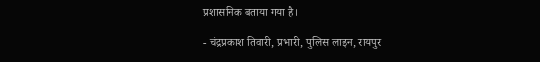प्रशासनिक बताया गया है।

- चंद्रप्रकाश तिवारी, प्रभारी, पुलिस लाइन, रायपुर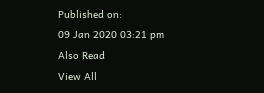Published on:
09 Jan 2020 03:21 pm
Also Read
View All